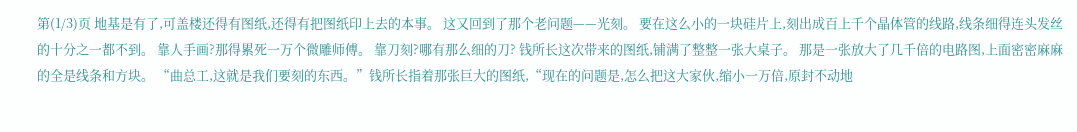第(1/3)页 地基是有了,可盖楼还得有图纸,还得有把图纸印上去的本事。 这又回到了那个老问题——光刻。 要在这么小的一块硅片上,刻出成百上千个晶体管的线路,线条细得连头发丝的十分之一都不到。 靠人手画?那得累死一万个微雕师傅。 靠刀刻?哪有那么细的刀? 钱所长这次带来的图纸,铺满了整整一张大桌子。 那是一张放大了几千倍的电路图,上面密密麻麻的全是线条和方块。 “曲总工,这就是我们要刻的东西。”钱所长指着那张巨大的图纸,“现在的问题是,怎么把这大家伙,缩小一万倍,原封不动地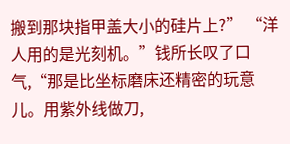搬到那块指甲盖大小的硅片上?” “洋人用的是光刻机。”钱所长叹了口气,“那是比坐标磨床还精密的玩意儿。用紫外线做刀,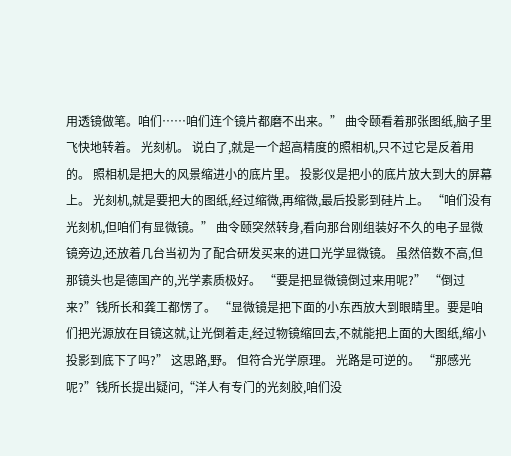用透镜做笔。咱们……咱们连个镜片都磨不出来。” 曲令颐看着那张图纸,脑子里飞快地转着。 光刻机。 说白了,就是一个超高精度的照相机,只不过它是反着用的。 照相机是把大的风景缩进小的底片里。 投影仪是把小的底片放大到大的屏幕上。 光刻机,就是要把大的图纸,经过缩微,再缩微,最后投影到硅片上。 “咱们没有光刻机,但咱们有显微镜。” 曲令颐突然转身,看向那台刚组装好不久的电子显微镜旁边,还放着几台当初为了配合研发买来的进口光学显微镜。 虽然倍数不高,但那镜头也是德国产的,光学素质极好。 “要是把显微镜倒过来用呢?” “倒过来?”钱所长和龚工都愣了。 “显微镜是把下面的小东西放大到眼睛里。要是咱们把光源放在目镜这就,让光倒着走,经过物镜缩回去,不就能把上面的大图纸,缩小投影到底下了吗?” 这思路,野。 但符合光学原理。 光路是可逆的。 “那感光呢?”钱所长提出疑问,“洋人有专门的光刻胶,咱们没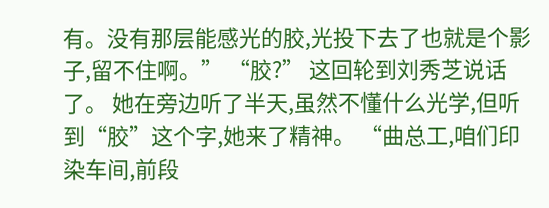有。没有那层能感光的胶,光投下去了也就是个影子,留不住啊。” “胶?” 这回轮到刘秀芝说话了。 她在旁边听了半天,虽然不懂什么光学,但听到“胶”这个字,她来了精神。 “曲总工,咱们印染车间,前段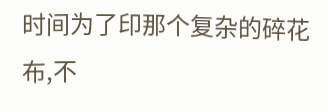时间为了印那个复杂的碎花布,不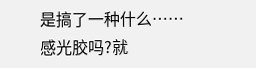是搞了一种什么……感光胶吗?就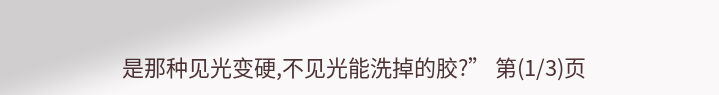是那种见光变硬,不见光能洗掉的胶?” 第(1/3)页